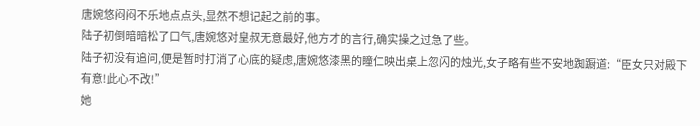唐婉悠闷闷不乐地点点头,显然不想记起之前的事。
陆子初倒暗暗松了口气,唐婉悠对皇叔无意最好,他方才的言行,确实操之过急了些。
陆子初没有追问,便是暂时打消了心底的疑虑,唐婉悠漆黑的瞳仁映出桌上忽闪的烛光,女子略有些不安地踟蹰道:“臣女只对殿下有意!此心不改!”
她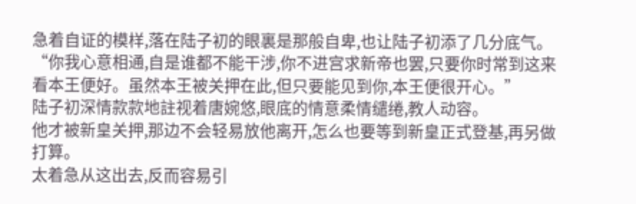急着自证的模样,落在陆子初的眼裏是那般自卑,也让陆子初添了几分底气。
“你我心意相通,自是谁都不能干涉,你不进宫求新帝也罢,只要你时常到这来看本王便好。虽然本王被关押在此,但只要能见到你,本王便很开心。”
陆子初深情款款地註视着唐婉悠,眼底的情意柔情缱绻,教人动容。
他才被新皇关押,那边不会轻易放他离开,怎么也要等到新皇正式登基,再另做打算。
太着急从这出去,反而容易引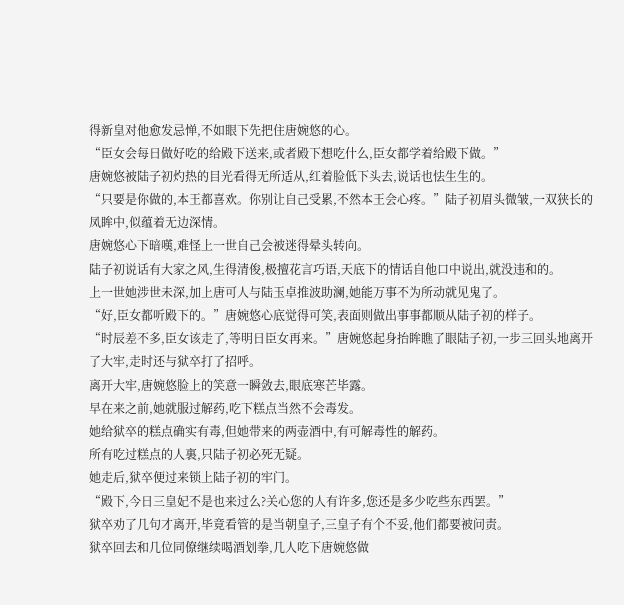得新皇对他愈发忌惮,不如眼下先把住唐婉悠的心。
“臣女会每日做好吃的给殿下送来,或者殿下想吃什么,臣女都学着给殿下做。”
唐婉悠被陆子初灼热的目光看得无所适从,红着脸低下头去,说话也怯生生的。
“只要是你做的,本王都喜欢。你别让自己受累,不然本王会心疼。”陆子初眉头微皱,一双狭长的凤眸中,似蕴着无边深情。
唐婉悠心下暗嘆,难怪上一世自己会被迷得晕头转向。
陆子初说话有大家之风,生得清俊,极擅花言巧语,天底下的情话自他口中说出,就没违和的。
上一世她涉世未深,加上唐可人与陆玉卓推波助澜,她能万事不为所动就见鬼了。
“好,臣女都听殿下的。”唐婉悠心底觉得可笑,表面则做出事事都顺从陆子初的样子。
“时辰差不多,臣女该走了,等明日臣女再来。”唐婉悠起身抬眸瞧了眼陆子初,一步三回头地离开了大牢,走时还与狱卒打了招呼。
离开大牢,唐婉悠脸上的笑意一瞬敛去,眼底寒芒毕露。
早在来之前,她就服过解药,吃下糕点当然不会毒发。
她给狱卒的糕点确实有毒,但她带来的两壶酒中,有可解毒性的解药。
所有吃过糕点的人裏,只陆子初必死无疑。
她走后,狱卒便过来锁上陆子初的牢门。
“殿下,今日三皇妃不是也来过么?关心您的人有许多,您还是多少吃些东西罢。”
狱卒劝了几句才离开,毕竟看管的是当朝皇子,三皇子有个不妥,他们都要被问责。
狱卒回去和几位同僚继续喝酒划拳,几人吃下唐婉悠做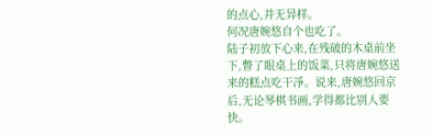的点心,并无异样。
何况唐婉悠自个也吃了。
陆子初放下心来,在残破的木桌前坐下,瞥了眼桌上的饭菜,只将唐婉悠送来的糕点吃干凈。说来,唐婉悠回京后,无论琴棋书画,学得都比别人要快。